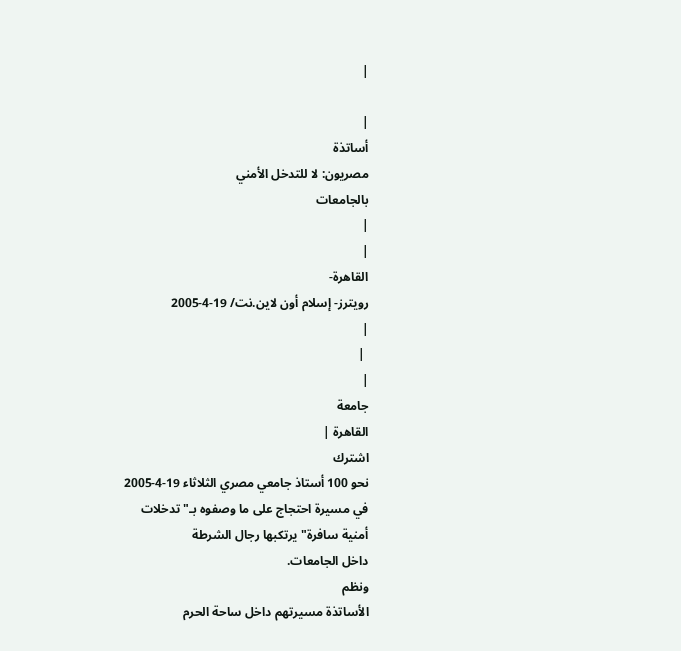|

|
أساتذة
مصريون: لا للتدخل الأمني
بالجامعات
|
|
القاهرة-
رويترز- إسلام أون لاين.نت/ 19-4-2005
|
 |
|
جامعة
القاهرة |
اشترك
نحو 100 أستاذ جامعي مصري الثلاثاء 19-4-2005
في مسيرة احتجاج على ما وصفوه بـ"تدخلات
أمنية سافرة" يرتكبها رجال الشرطة
داخل الجامعات.
ونظم
الأساتذة مسيرتهم داخل ساحة الحرم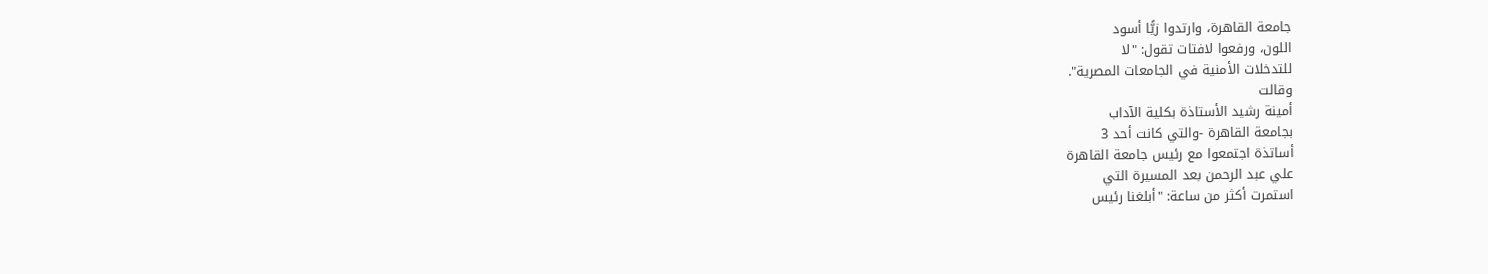جامعة القاهرة، وارتدوا زيًّا أسود
اللون، ورفعوا لافتات تقول: "لا
للتدخلات الأمنية في الجامعات المصرية".
وقالت
أمينة رشيد الأستاذة بكلية الآداب
بجامعة القاهرة -والتي كانت أحد 3
أساتذة اجتمعوا مع رئيس جامعة القاهرة
علي عبد الرحمن بعد المسيرة التي
استمرت أكثر من ساعة: "أبلغنا رئيس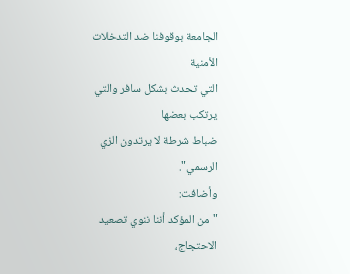الجامعة بوقوفنا ضد التدخلات الأمنية
التي تحدث بشكل سافر والتي يرتكب بعضها
ضباط شرطة لا يرتدون الزي الرسمي".
وأضافت:
"من المؤكد أننا ننوي تصعيد
الاحتجاج،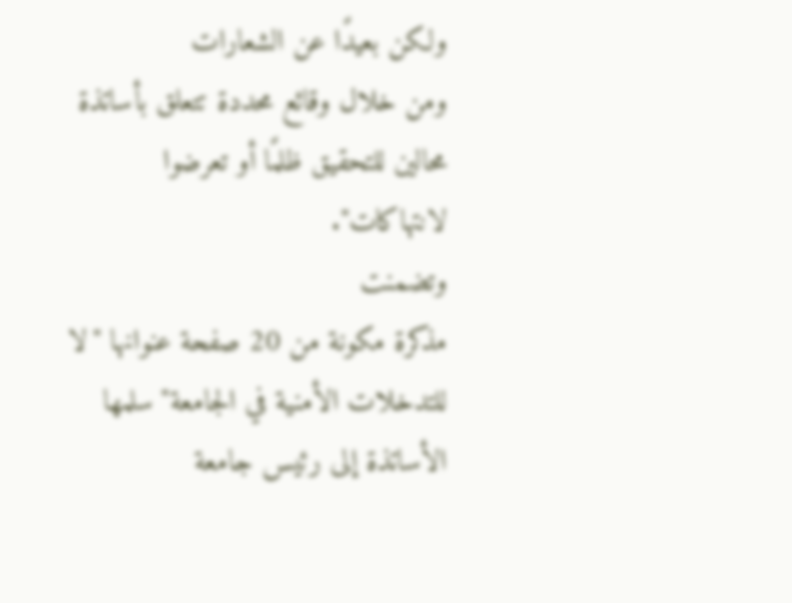ولكن بعيدًا عن الشعارات
ومن خلال وقائع محددة تتعلق بأساتذة
محالين للتحقيق ظلمًا أو تعرضوا
لانتهاكات".
وتضمنت
مذكرة مكونة من 20 صفحة عنوانها "لا
للتدخلات الأمنية في الجامعة" سلمها
الأساتذة إلى رئيس جامعة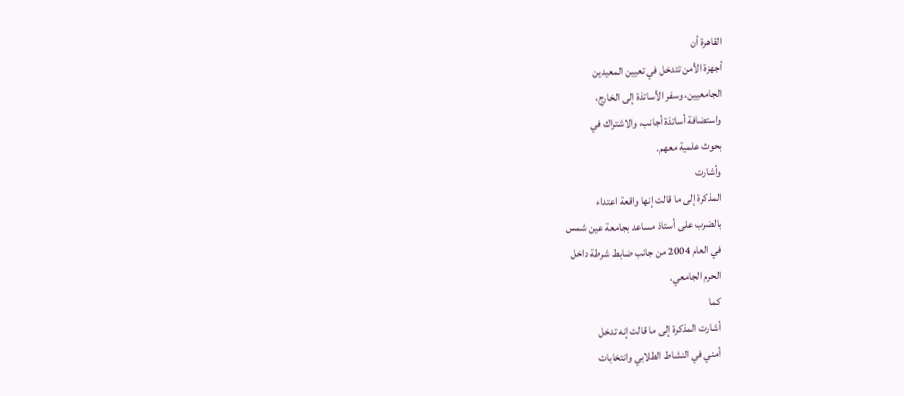القاهرة أن
أجهزة الأمن تتدخل في تعيين المعيدين
الجامعيين، وسفر الأساتذة إلى الخارج،
واستضافة أساتذة أجانب، والاشتراك في
بحوث علمية معهم.
وأشارت
المذكرة إلى ما قالت إنها واقعة اعتداء
بالضرب على أستاذ مساعد بجامعة عين شمس
في العام 2004 من جانب ضابط شرطة داخل
الحرم الجامعي.
كما
أشارت المذكرة إلى ما قالت إنه تدخل
أمني في النشاط الطلابي وانتخابات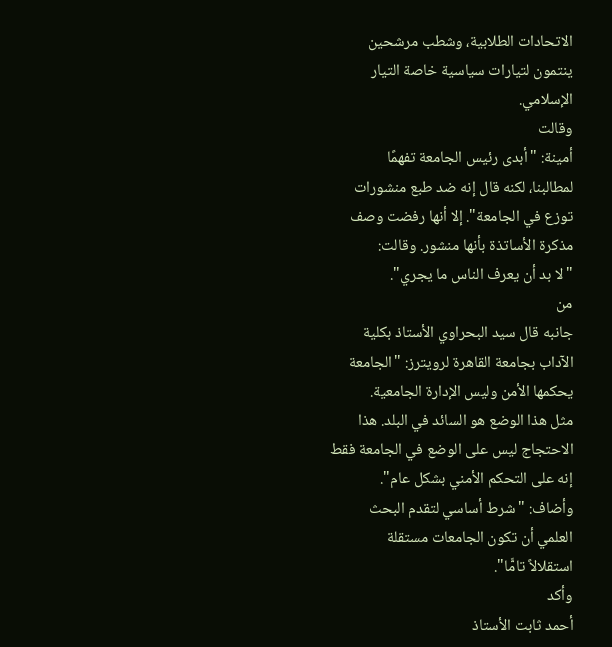الاتحادات الطلابية، وشطب مرشحين
ينتمون لتيارات سياسية خاصة التيار
الإسلامي.
وقالت
أمينة: "أبدى رئيس الجامعة تفهمًا
لمطالبنا، لكنه قال إنه ضد طبع منشورات
توزع في الجامعة". إلا أنها رفضت وصف
مذكرة الأساتذة بأنها منشور. وقالت:
"لا بد أن يعرف الناس ما يجري".
من
جانبه قال سيد البحراوي الأستاذ بكلية
الآداب بجامعة القاهرة لرويترز: "الجامعة
يحكمها الأمن وليس الإدارة الجامعية.
مثل هذا الوضع هو السائد في البلد. هذا
الاحتجاج ليس على الوضع في الجامعة فقط
إنه على التحكم الأمني بشكل عام".
وأضاف: "شرط أساسي لتقدم البحث
العلمي أن تكون الجامعات مستقلة
استقلالاً تامًّا".
وأكد
أحمد ثابت الأستاذ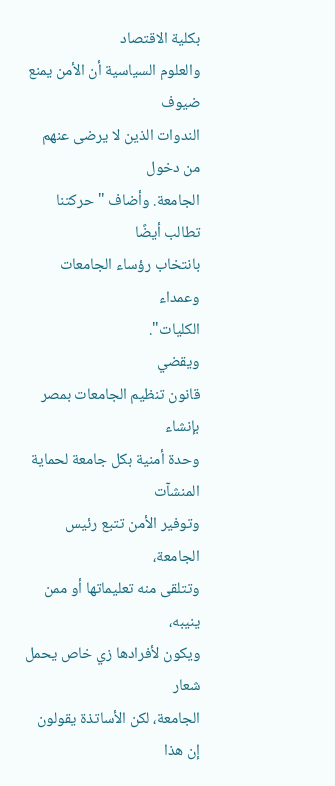بكلية الاقتصاد
والعلوم السياسية أن الأمن يمنع ضيوف
الندوات الذين لا يرضى عنهم من دخول
الجامعة. وأضاف "حركتنا تطالب أيضًا
بانتخاب رؤساء الجامعات وعمداء
الكليات".
ويقضي
قانون تنظيم الجامعات بمصر بإنشاء
وحدة أمنية بكل جامعة لحماية المنشآت
وتوفير الأمن تتبع رئيس الجامعة،
وتتلقى منه تعليماتها أو ممن ينيبه،
ويكون لأفرادها زي خاص يحمل شعار
الجامعة، لكن الأساتذة يقولون إن هذا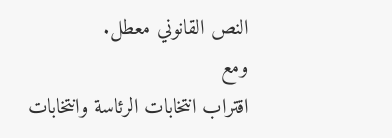النص القانوني معطل.
ومع
اقتراب انتخابات الرئاسة وانتخابات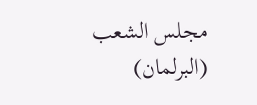مجلس الشعب (البرلمان)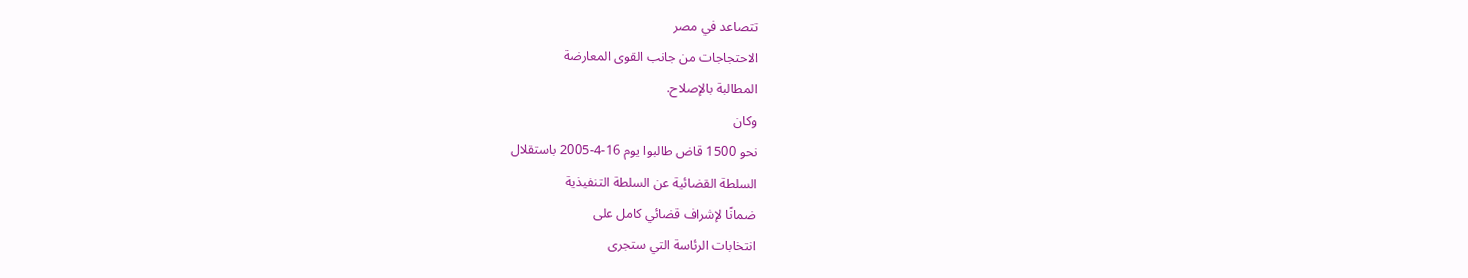تتصاعد في مصر
الاحتجاجات من جانب القوى المعارضة
المطالبة بالإصلاح.
وكان
نحو 1500 قاض طالبوا يوم 16-4-2005 باستقلال
السلطة القضائية عن السلطة التنفيذية
ضمانًا لإشراف قضائي كامل على
انتخابات الرئاسة التي ستجرى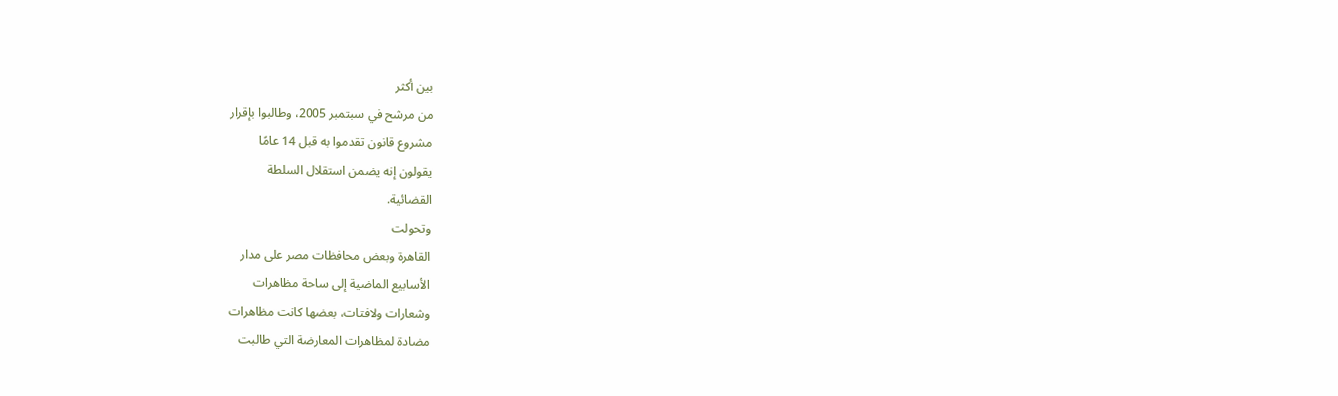بين أكثر
من مرشح في سبتمبر 2005، وطالبوا بإقرار
مشروع قانون تقدموا به قبل 14 عامًا
يقولون إنه يضمن استقلال السلطة
القضائية.
وتحولت
القاهرة وبعض محافظات مصر على مدار
الأسابيع الماضية إلى ساحة مظاهرات
وشعارات ولافتات، بعضها كانت مظاهرات
مضادة لمظاهرات المعارضة التي طالبت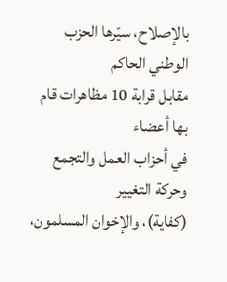بالإصلاح، سيّرها الحزب الوطني الحاكم
مقابل قرابة 10 مظاهرات قام بها أعضاء
في أحزاب العمل والتجمع وحركة التغيير
(كفاية)، والإخوان المسلمون،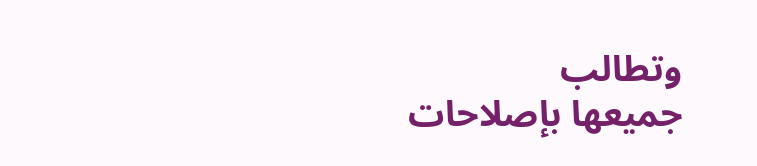وتطالب
جميعها بإصلاحات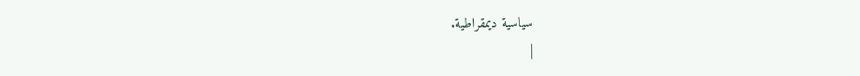سياسية ديمقراطية.
|